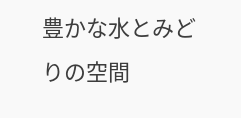豊かな水とみどりの空間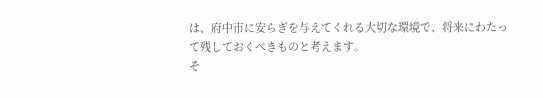は、府中市に安らぎを与えてくれる大切な環境で、将来にわたって残しておくべきものと考えます。
そ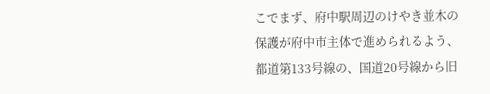こでまず、府中駅周辺のけやき並木の保護が府中市主体で進められるよう、都道第133号線の、国道20号線から旧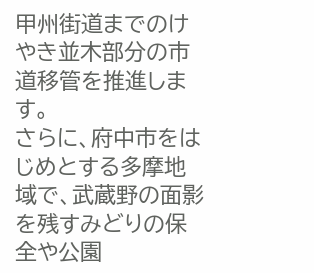甲州街道までのけやき並木部分の市道移管を推進します。
さらに、府中市をはじめとする多摩地域で、武蔵野の面影を残すみどりの保全や公園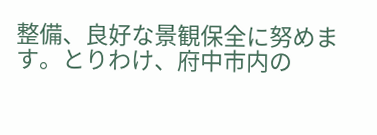整備、良好な景観保全に努めます。とりわけ、府中市内の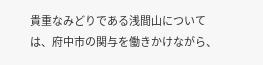貴重なみどりである浅間山については、府中市の関与を働きかけながら、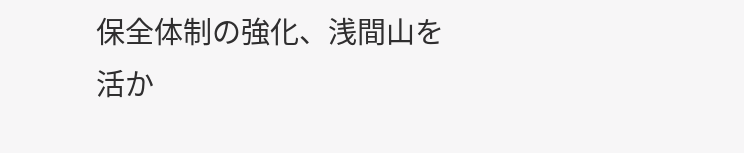保全体制の強化、浅間山を活か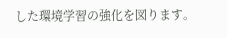した環境学習の強化を図ります。